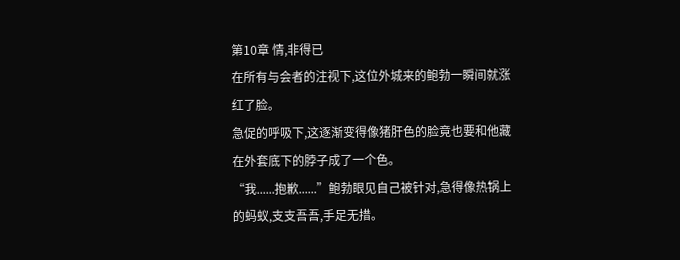第10章 情,非得已
在所有与会者的注视下,这位外城来的鲍勃一瞬间就涨红了脸。
急促的呼吸下,这逐渐变得像猪肝色的脸竟也要和他藏在外套底下的脖子成了一个色。
“我......抱歉......”鲍勃眼见自己被针对,急得像热锅上的蚂蚁,支支吾吾,手足无措。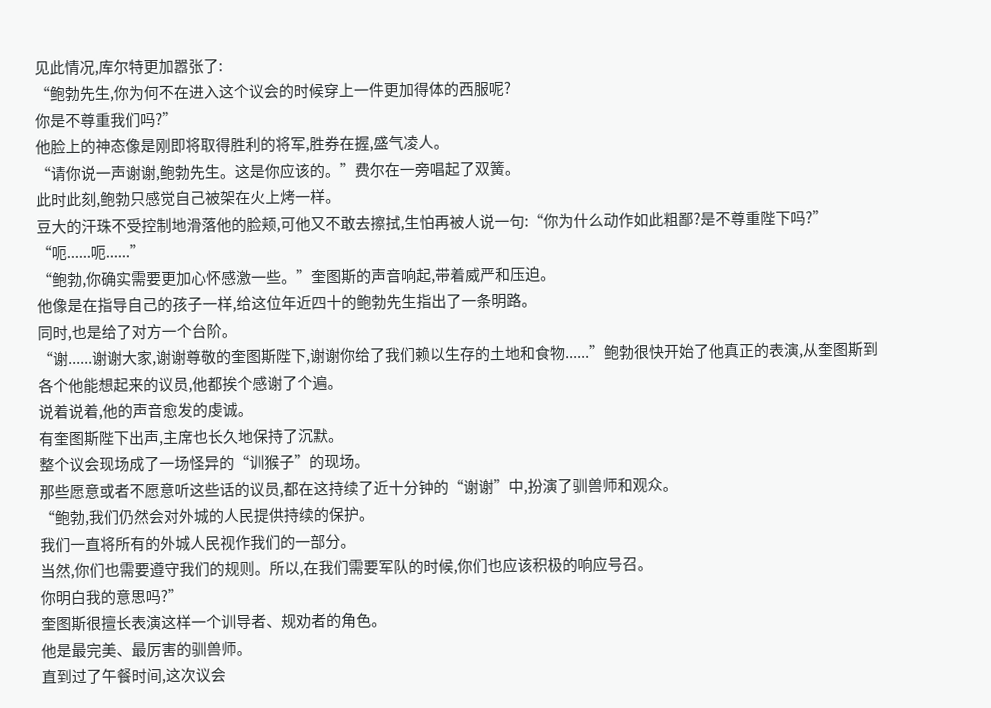见此情况,库尔特更加嚣张了:
“鲍勃先生,你为何不在进入这个议会的时候穿上一件更加得体的西服呢?
你是不尊重我们吗?”
他脸上的神态像是刚即将取得胜利的将军,胜券在握,盛气凌人。
“请你说一声谢谢,鲍勃先生。这是你应该的。”费尔在一旁唱起了双簧。
此时此刻,鲍勃只感觉自己被架在火上烤一样。
豆大的汗珠不受控制地滑落他的脸颊,可他又不敢去擦拭,生怕再被人说一句:“你为什么动作如此粗鄙?是不尊重陛下吗?”
“呃......呃......”
“鲍勃,你确实需要更加心怀感激一些。”奎图斯的声音响起,带着威严和压迫。
他像是在指导自己的孩子一样,给这位年近四十的鲍勃先生指出了一条明路。
同时,也是给了对方一个台阶。
“谢......谢谢大家,谢谢尊敬的奎图斯陛下,谢谢你给了我们赖以生存的土地和食物......”鲍勃很快开始了他真正的表演,从奎图斯到各个他能想起来的议员,他都挨个感谢了个遍。
说着说着,他的声音愈发的虔诚。
有奎图斯陛下出声,主席也长久地保持了沉默。
整个议会现场成了一场怪异的“训猴子”的现场。
那些愿意或者不愿意听这些话的议员,都在这持续了近十分钟的“谢谢”中,扮演了驯兽师和观众。
“鲍勃,我们仍然会对外城的人民提供持续的保护。
我们一直将所有的外城人民视作我们的一部分。
当然,你们也需要遵守我们的规则。所以,在我们需要军队的时候,你们也应该积极的响应号召。
你明白我的意思吗?”
奎图斯很擅长表演这样一个训导者、规劝者的角色。
他是最完美、最厉害的驯兽师。
直到过了午餐时间,这次议会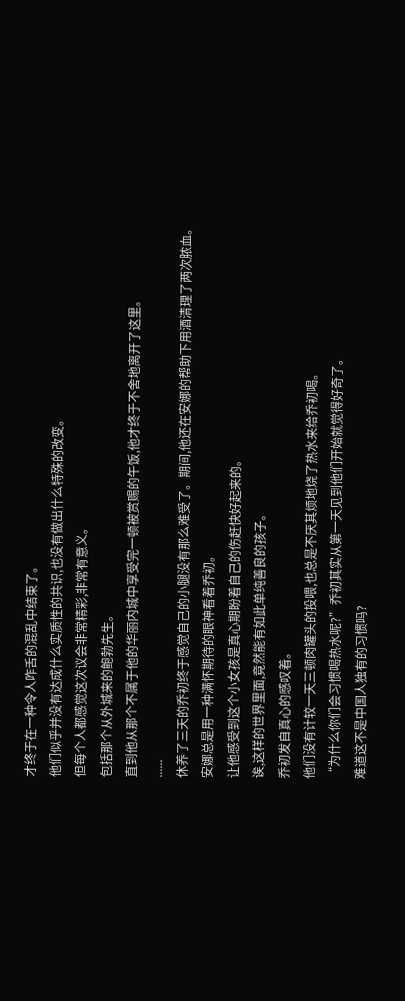才终于在一种令人咋舌的混乱中结束了。
他们似乎并没有达成什么实质性的共识,也没有做出什么特殊的改变。
但每个人都感觉这次议会非常精彩,非常有意义。
包括那个从外城来的鲍勃先生。
直到他从那个不属于他的华丽内城中享受完一顿被赏赐的午饭,他才终于不舍地离开了这里。
......
休养了三天的乔初终于感觉自己的小腿没有那么难受了。期间,他还在安娜的帮助下用酒清理了两次脓血。
安娜总是用一种满怀期待的眼神看着乔初。
让他感受到这个小女孩是真心期盼着自己的伤赶快好起来的。
诶,这样的世界里面,竟然能有如此单纯善良的孩子。
乔初发自真心的感叹着。
他们没有计较一天三顿肉罐头的投喂,也总是不厌其烦地烧了热水来给乔初喝。
“为什么你们会习惯喝热水呢?”乔初其实从第一天见到他们开始就觉得好奇了。
难道这不是中国人独有的习惯吗?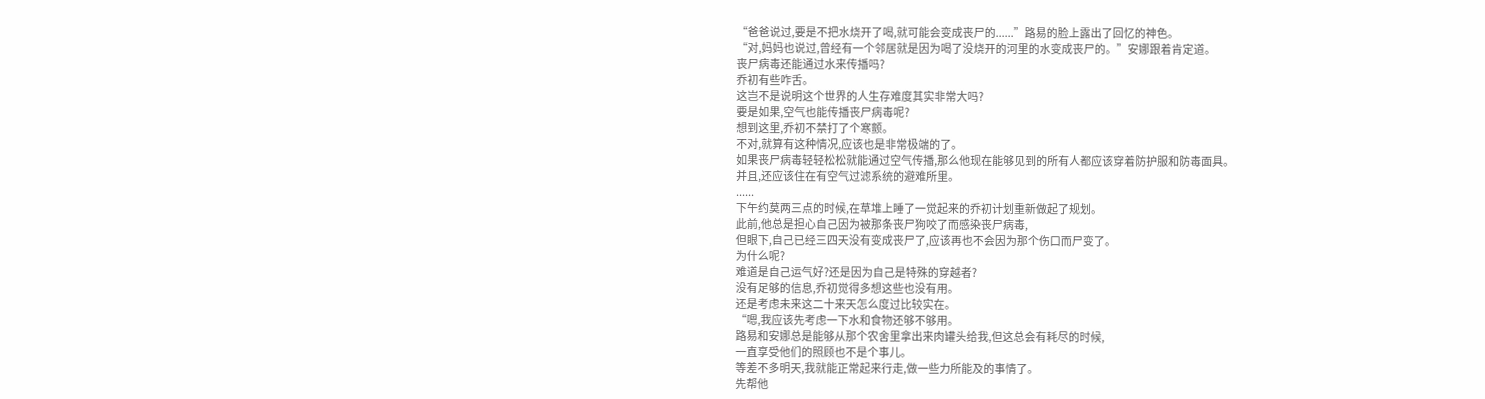“爸爸说过,要是不把水烧开了喝,就可能会变成丧尸的......”路易的脸上露出了回忆的神色。
“对,妈妈也说过,曾经有一个邻居就是因为喝了没烧开的河里的水变成丧尸的。”安娜跟着肯定道。
丧尸病毒还能通过水来传播吗?
乔初有些咋舌。
这岂不是说明这个世界的人生存难度其实非常大吗?
要是如果,空气也能传播丧尸病毒呢?
想到这里,乔初不禁打了个寒颤。
不对,就算有这种情况,应该也是非常极端的了。
如果丧尸病毒轻轻松松就能通过空气传播,那么他现在能够见到的所有人都应该穿着防护服和防毒面具。
并且,还应该住在有空气过滤系统的避难所里。
......
下午约莫两三点的时候,在草堆上睡了一觉起来的乔初计划重新做起了规划。
此前,他总是担心自己因为被那条丧尸狗咬了而感染丧尸病毒,
但眼下,自己已经三四天没有变成丧尸了,应该再也不会因为那个伤口而尸变了。
为什么呢?
难道是自己运气好?还是因为自己是特殊的穿越者?
没有足够的信息,乔初觉得多想这些也没有用。
还是考虑未来这二十来天怎么度过比较实在。
“嗯,我应该先考虑一下水和食物还够不够用。
路易和安娜总是能够从那个农舍里拿出来肉罐头给我,但这总会有耗尽的时候,
一直享受他们的照顾也不是个事儿。
等差不多明天,我就能正常起来行走,做一些力所能及的事情了。
先帮他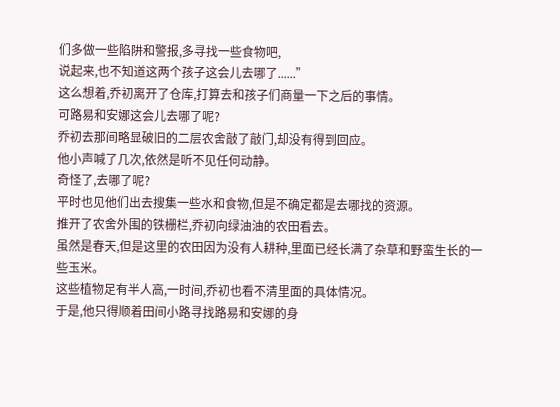们多做一些陷阱和警报,多寻找一些食物吧,
说起来,也不知道这两个孩子这会儿去哪了......”
这么想着,乔初离开了仓库,打算去和孩子们商量一下之后的事情。
可路易和安娜这会儿去哪了呢?
乔初去那间略显破旧的二层农舍敲了敲门,却没有得到回应。
他小声喊了几次,依然是听不见任何动静。
奇怪了,去哪了呢?
平时也见他们出去搜集一些水和食物,但是不确定都是去哪找的资源。
推开了农舍外围的铁栅栏,乔初向绿油油的农田看去。
虽然是春天,但是这里的农田因为没有人耕种,里面已经长满了杂草和野蛮生长的一些玉米。
这些植物足有半人高,一时间,乔初也看不清里面的具体情况。
于是,他只得顺着田间小路寻找路易和安娜的身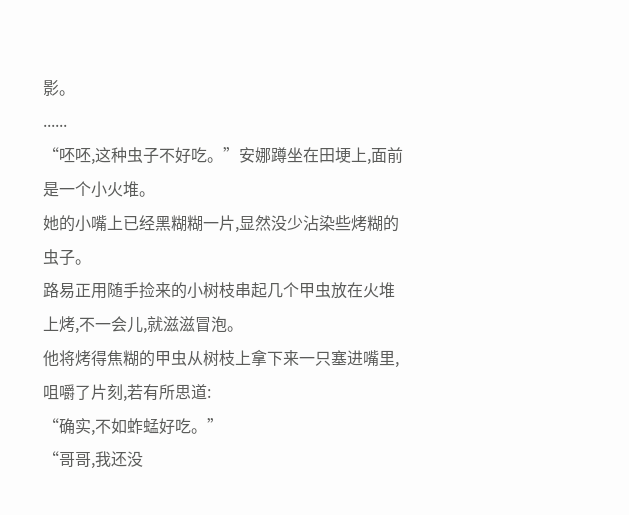影。
......
“呸呸,这种虫子不好吃。”安娜蹲坐在田埂上,面前是一个小火堆。
她的小嘴上已经黑糊糊一片,显然没少沾染些烤糊的虫子。
路易正用随手捡来的小树枝串起几个甲虫放在火堆上烤,不一会儿,就滋滋冒泡。
他将烤得焦糊的甲虫从树枝上拿下来一只塞进嘴里,咀嚼了片刻,若有所思道:
“确实,不如蚱蜢好吃。”
“哥哥,我还没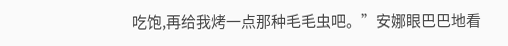吃饱,再给我烤一点那种毛毛虫吧。”安娜眼巴巴地看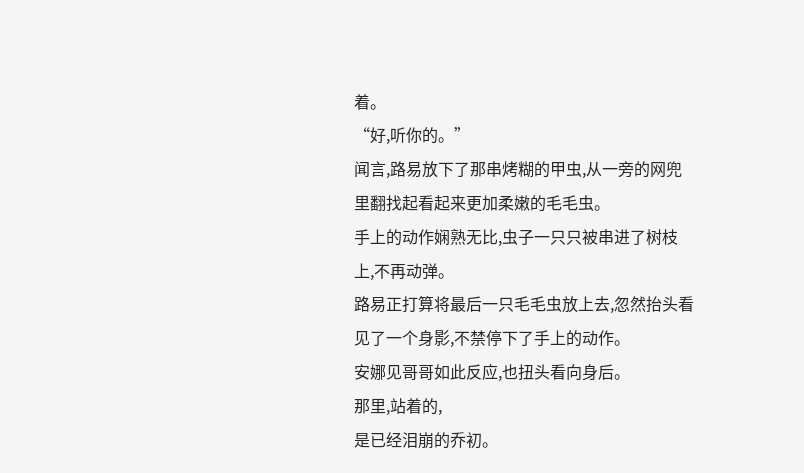着。
“好,听你的。”
闻言,路易放下了那串烤糊的甲虫,从一旁的网兜里翻找起看起来更加柔嫩的毛毛虫。
手上的动作娴熟无比,虫子一只只被串进了树枝上,不再动弹。
路易正打算将最后一只毛毛虫放上去,忽然抬头看见了一个身影,不禁停下了手上的动作。
安娜见哥哥如此反应,也扭头看向身后。
那里,站着的,
是已经泪崩的乔初。